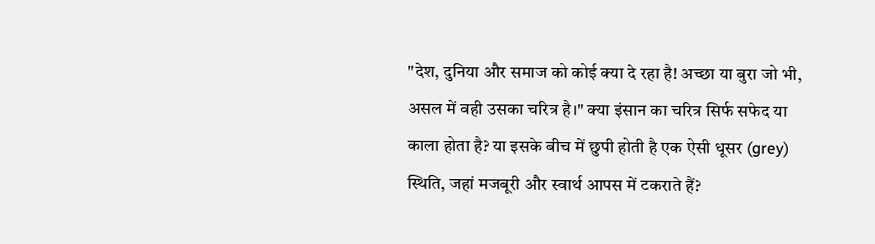"देश, दुनिया और समाज को कोई क्या दे रहा है! अच्छा या बुरा जो भी, असल में वही उसका चरित्र है।" क्या इंसान का चरित्र सिर्फ सफेद या काला होता है? या इसके बीच में छुपी होती है एक ऐसी धूसर (grey) स्थिति, जहां मजबूरी और स्वार्थ आपस में टकराते हैं?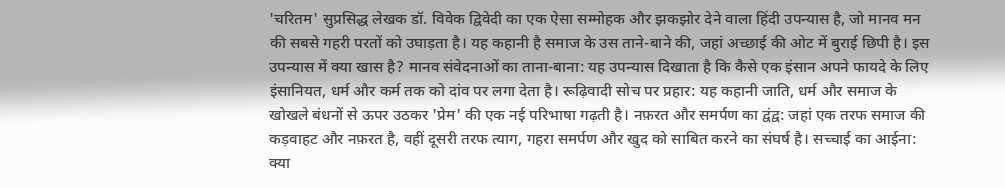'चरितम' सुप्रसिद्ध लेखक डॉ. विवेक द्विवेदी का एक ऐसा सम्मोहक और झकझोर देने वाला हिंदी उपन्यास है, जो मानव मन की सबसे गहरी परतों को उघाड़ता है। यह कहानी है समाज के उस ताने-बाने की, जहां अच्छाई की ओट में बुराई छिपी है। इस उपन्यास में क्या खास है? मानव संवेदनाओं का ताना-बाना: यह उपन्यास दिखाता है कि कैसे एक इंसान अपने फायदे के लिए इंसानियत, धर्म और कर्म तक को दांव पर लगा देता है। रूढ़िवादी सोच पर प्रहार: यह कहानी जाति, धर्म और समाज के खोखले बंधनों से ऊपर उठकर 'प्रेम' की एक नई परिभाषा गढ़ती है। नफ़रत और समर्पण का द्वंद्व: जहां एक तरफ समाज की कड़वाहट और नफ़रत है, वहीं दूसरी तरफ त्याग, गहरा समर्पण और खुद को साबित करने का संघर्ष है। सच्चाई का आईना: क्या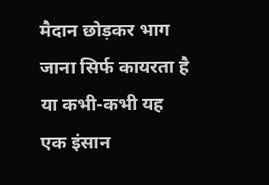मैदान छोड़कर भाग जाना सिर्फ कायरता है या कभी-कभी यह एक इंसान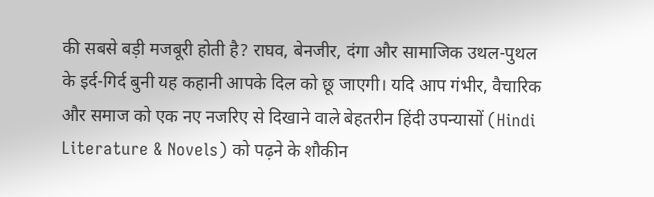की सबसे बड़ी मजबूरी होती है? राघव, बेनजीर, दंगा और सामाजिक उथल-पुथल के इर्द-गिर्द बुनी यह कहानी आपके दिल को छू जाएगी। यदि आप गंभीर, वैचारिक और समाज को एक नए नजरिए से दिखाने वाले बेहतरीन हिंदी उपन्यासों (Hindi Literature & Novels) को पढ़ने के शौकीन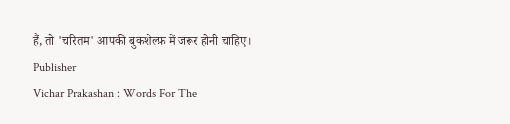हैं, तो 'चरितम' आपकी बुकशेल्फ़ में जरूर होनी चाहिए।
Publisher
Vichar Prakashan : Words For The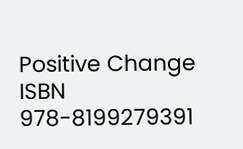Positive Change
ISBN
978-8199279391